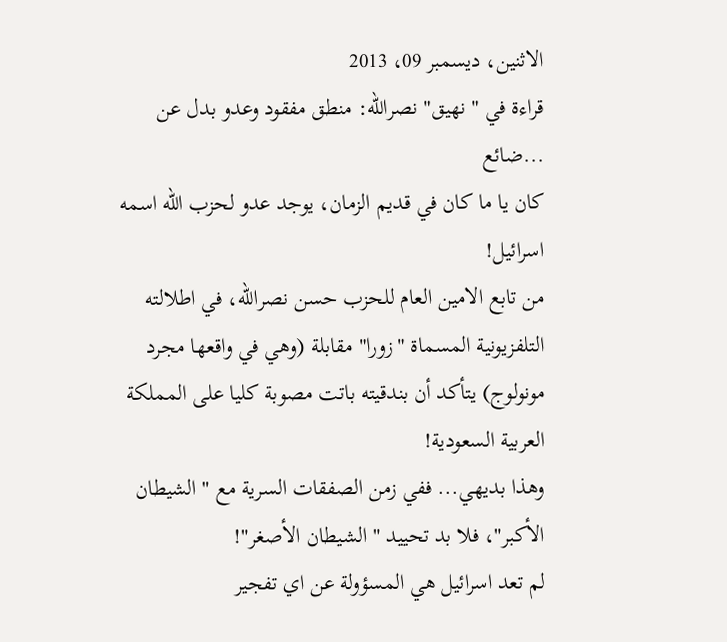الاثنين، ديسمبر 09، 2013
قراءة في " نهيق" نصرالله: منطق مفقود وعدو بدل عن ...ضائع
كان يا ما كان في قديم الزمان، يوجد عدو لحزب الله اسمه اسرائيل!
من تابع الامين العام للحزب حسن نصرالله، في اطلالته التلفزيونية المسماة "زورا" مقابلة (وهي في واقعها مجرد مونولوج) يتأكد أن بندقيته باتت مصوبة كليا على المملكة العربية السعودية!
وهذا بديهي... ففي زمن الصفقات السرية مع " الشيطان الأكبر"، فلا بد تحييد " الشيطان الأصغر"!
لم تعد اسرائيل هي المسؤولة عن اي تفجير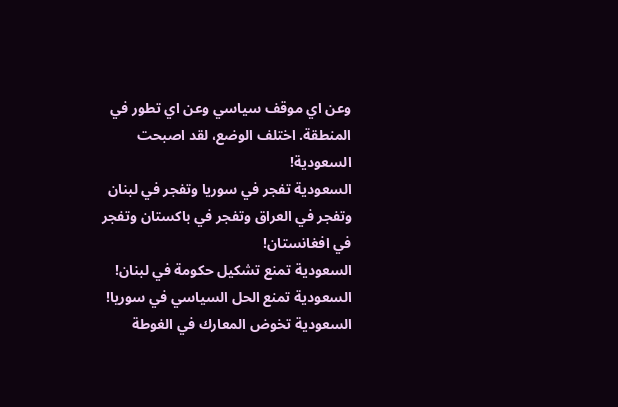وعن اي موقف سياسي وعن اي تطور في المنطقة. اختلف الوضع، لقد اصبحت السعودية!
السعودية تفجر في سوريا وتفجر في لبنان وتفجر في العراق وتفجر في باكستان وتفجر في افغانستان!
السعودية تمنع تشكيل حكومة في لبنان!
السعودية تمنع الحل السياسي في سوريا!
السعودية تخوض المعارك في الغوطة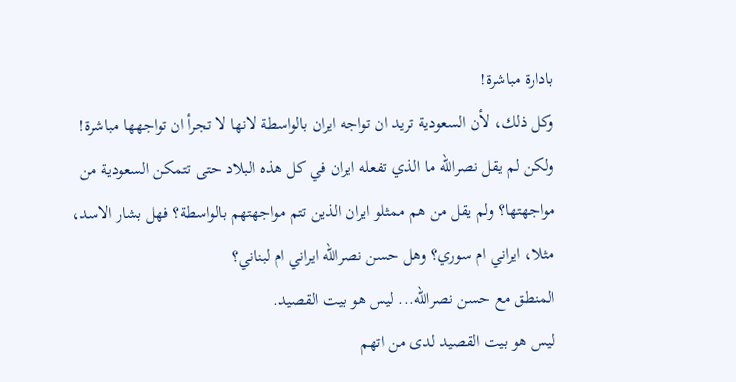بادارة مباشرة!
وكل ذلك، لأن السعودية تريد ان تواجه ايران بالواسطة لانها لا تجرأ ان تواجهها مباشرة!
ولكن لم يقل نصرالله ما الذي تفعله ايران في كل هذه البلاد حتى تتمكن السعودية من مواجهتها؟ ولم يقل من هم ممثلو ايران الذين تتم مواجهتهم بالواسطة؟ فهل بشار الاسد، مثلا، ايراني ام سوري؟ وهل حسن نصرالله ايراني ام لبناني؟
المنطق مع حسن نصرالله... ليس هو بيت القصيد.
ليس هو بيت القصيد لدى من اتهم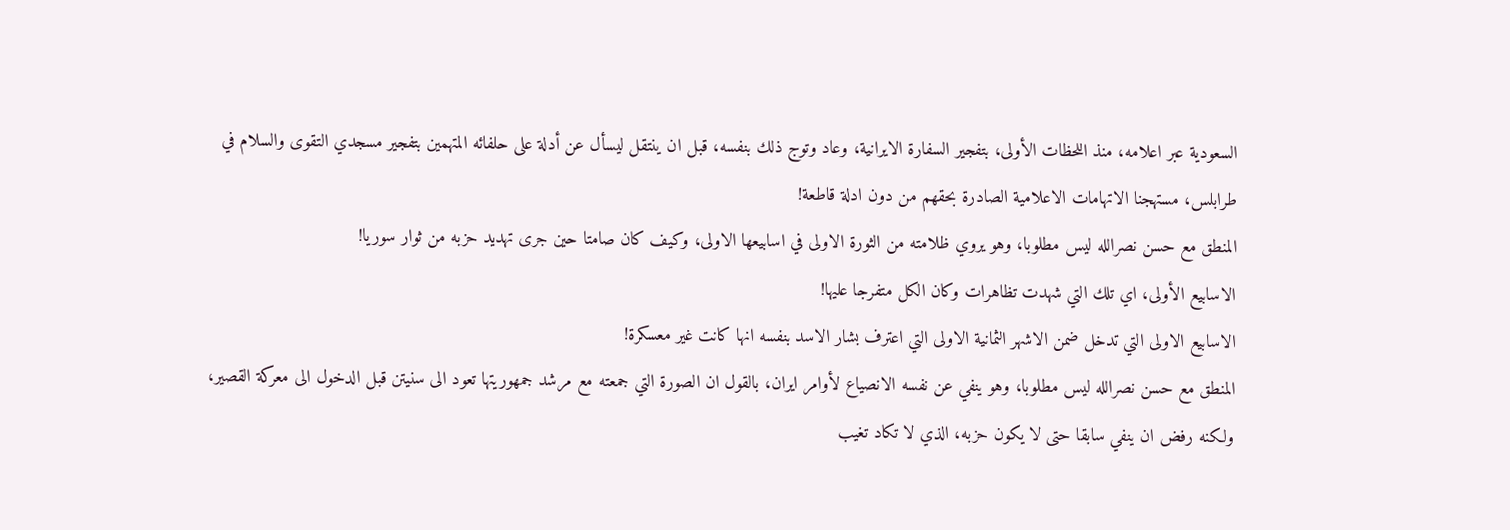السعودية عبر اعلامه، منذ اللحظات الأولى، بتفجير السفارة الايرانية، وعاد وتوج ذلك بنفسه، قبل ان ينتقل ليسأل عن أدلة على حلفائه المتهمين بتفجير مسجدي التقوى والسلام في طرابلس، مستهجنا الاتهامات الاعلامية الصادرة بحقهم من دون ادلة قاطعة!
المنطق مع حسن نصرالله ليس مطلوبا، وهو يروي ظلامته من الثورة الاولى في اسابيعها الاولى، وكيف كان صامتا حين جرى تهديد حزبه من ثوار سوريا!
الاسابيع الأولى، اي تلك التي شهدت تظاهرات وكان الكل متفرجا عليها!
الاسابيع الاولى التي تدخل ضمن الاشهر الثمانية الاولى التي اعترف بشار الاسد بنفسه انها كانت غير معسكرة!
المنطق مع حسن نصرالله ليس مطلوبا، وهو ينفي عن نفسه الانصياع لأوامر ايران، بالقول ان الصورة التي جمعته مع مرشد جمهوريتها تعود الى سنيتن قبل الدخول الى معركة القصير، ولكنه رفض ان ينفي سابقا حتى لا يكون حزبه، الذي لا تكاد تغيب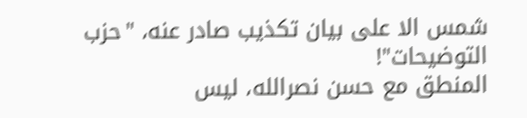شمس الا على بيان تكذيب صادر عنه، "حزب التوضيحات"!
المنطق مع حسن نصرالله، ليس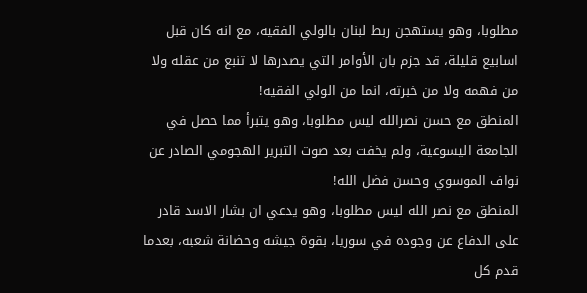مطلوبا، وهو يستهجن ربط لبنان بالولي الفقيه، مع انه كان قبل اسابيع قليلة، قد جزم بان الأوامر التي يصدرها لا تنبع من عقله ولا من فهمه ولا من خبرته، انما من الولي الفقيه!
المنطق مع حسن نصرالله ليس مطلوبا، وهو يتبرأ مما حصل في الجامعة اليسوعية، ولم يخفت بعد صوت التبرير الهجومي الصادر عن نواف الموسوي وحسن فضل الله!
المنطق مع نصر الله ليس مطلوبا، وهو يدعي ان بشار الاسد قادر على الدفاع عن وجوده في سوريا، بقوة جيشه وحضانة شعبه، بعدما قدم كل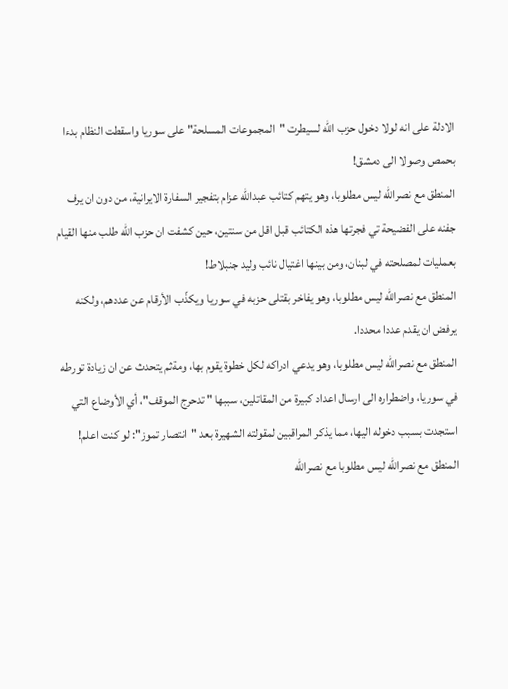الادلة على انه لولا دخول حزب الله لسيطرت "المجموعات المسلحة" على سوريا واسقطت النظام بدءا بحمص وصولا الى دمشق!
المنطق مع نصرالله ليس مطلوبا، وهو يتهم كتائب عبدالله عزام بتفجير السفارة الايرانية، من دون ان يرف جفنه على الفضيحة تي فجرتها هذه الكتائب قبل اقل من سنتين، حين كشفت ان حزب الله طلب منها القيام بعمليات لمصلحته في لبنان، ومن بينها اغتيال نائب وليد جنبلاط!
المنطق مع نصرالله ليس مطلوبا، وهو يفاخر بقتلى حزبه في سوريا ويكذّب الأرقام عن عددهم، ولكنه يرفض ان يقدم عددا محددا.
المنطق مع نصرالله ليس مطلوبا، وهو يدعي ادراكه لكل خطوة يقوم بها، ومةثم يتحدث عن ان زيادة تورطه في سوريا، واضطراره الى ارسال اعداد كبيرة من المقاتلين، سببها " تدحرج الموقف"، أي الأوضاع التي استجدت بسبب دخوله اليها، مما يذكر المراقبين لمقولته الشهيرة بعد "انتصار تموز": لو كنت اعلم!
المنطق مع نصرالله ليس مطلوبا مع نصرالله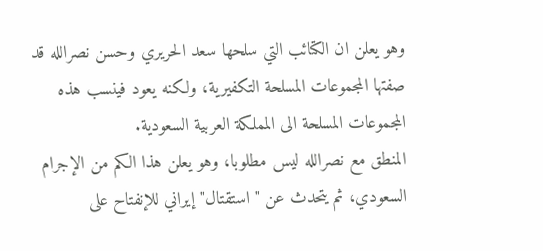وهو يعلن ان الكتائب التي سلحها سعد الحريري وحسن نصرالله قد صفتها المجموعات المسلحة التكفيرية، ولكنه يعود فينسب هذه المجموعات المسلحة الى المملكة العربية السعودية.
المنطق مع نصرالله ليس مطلوبا، وهو يعلن هذا الكم من الإجرام السعودي، ثم يتحدث عن " استقتال" إيراني للإنفتاح على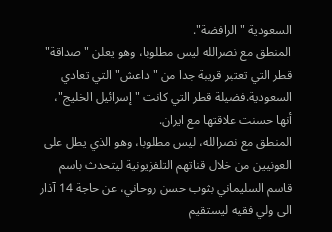السعودية " الرافضة".
المنطق مع نصرالله ليس مطلوبا، وهو يعلن "صداقة" قطر التي تعتبر قريبة جدا من "داعش" التي تعادي السعودية.فضيلة قطر التي كانت " إسرائيل الخليج"، أنها حسنت علاقتها مع ايران.
المنطق مع نصرالله، ليس مطلوبا، وهو الذي يطل على العونيين من خلال قناتهم التلفزيونية ليتحدث باسم قاسم السليماني بثوب حسن روحاني، عن حاجة 14 آذار الى ولي فقيه ليستقيم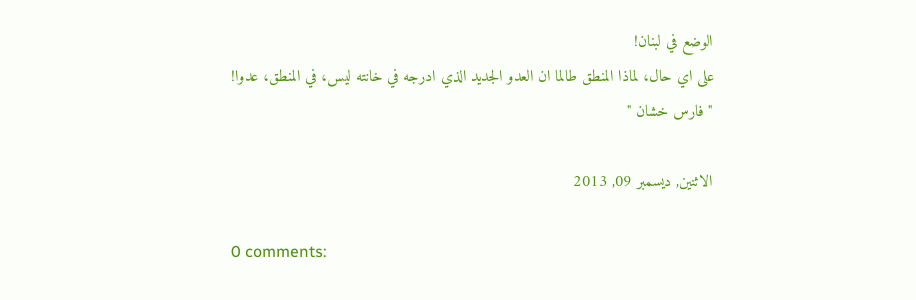الوضع في لبنان!
على اي حال، لماذا المنطق طالما ان العدو الجديد الذي ادرجه في خانته ليس، في المنطق، عدوا!
" فارس خشان "

الاثنين, ديسمبر 09, 2013

0 comments: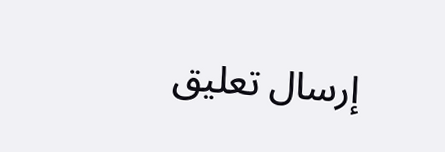إرسال تعليق